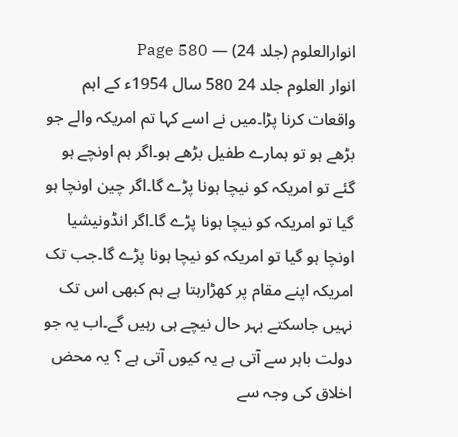انوارالعلوم (جلد 24) — Page 580
انوار العلوم جلد 24 580 سال 1954ء کے اہم واقعات کرنا پڑا۔میں نے اسے کہا تم امریکہ والے جو بڑھے ہو تو ہمارے طفیل بڑھے ہو۔اگر ہم اونچے ہو گئے تو امریکہ کو نیچا ہونا پڑے گا۔اگر چین اونچا ہو گیا تو امریکہ کو نیچا ہونا پڑے گا۔اگر انڈونیشیا اونچا ہو گیا تو امریکہ کو نیچا ہونا پڑے گا۔جب تک امریکہ اپنے مقام پر کھڑارہتا ہے ہم کبھی اس تک نہیں جاسکتے بہر حال نیچے ہی رہیں گے۔اب یہ جو دولت باہر سے آتی ہے یہ کیوں آتی ہے ؟ یہ محض اخلاق کی وجہ سے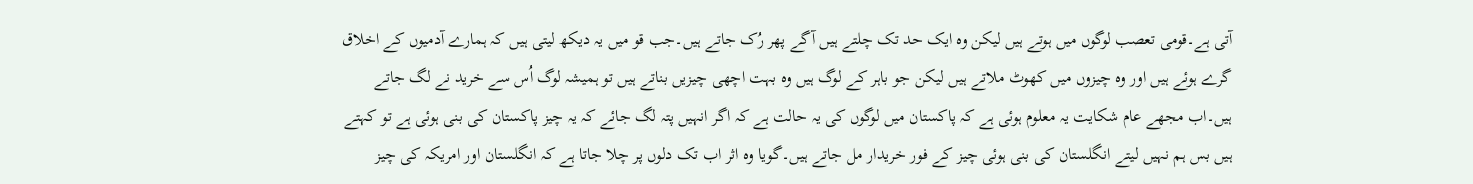آتی ہے۔قومی تعصب لوگوں میں ہوتے ہیں لیکن وہ ایک حد تک چلتے ہیں آگے پھر رُک جاتے ہیں۔جب قو میں یہ دیکھ لیتی ہیں کہ ہمارے آدمیوں کے اخلاق گرے ہوئے ہیں اور وہ چیزوں میں کھوٹ ملاتے ہیں لیکن جو باہر کے لوگ ہیں وہ بہت اچھی چیزیں بناتے ہیں تو ہمیشہ لوگ اُس سے خرید نے لگ جاتے ہیں۔اب مجھے عام شکایت یہ معلوم ہوئی ہے کہ پاکستان میں لوگوں کی یہ حالت ہے کہ اگر انہیں پتہ لگ جائے کہ یہ چیز پاکستان کی بنی ہوئی ہے تو کہتے ہیں بس ہم نہیں لیتے انگلستان کی بنی ہوئی چیز کے فور خریدار مل جاتے ہیں۔گویا وہ اثر اب تک دلوں پر چلا جاتا ہے کہ انگلستان اور امریکہ کی چیز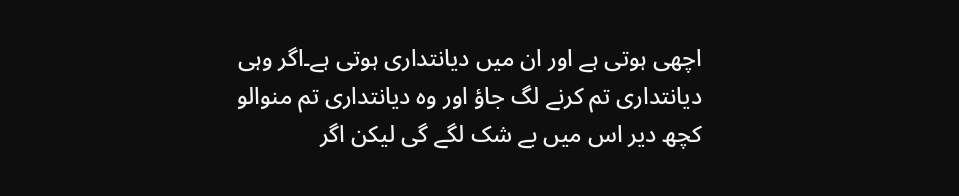اچھی ہوتی ہے اور ان میں دیانتداری ہوتی ہے۔اگر وہی دیانتداری تم کرنے لگ جاؤ اور وہ دیانتداری تم منوالو کچھ دیر اس میں بے شک لگے گی لیکن اگر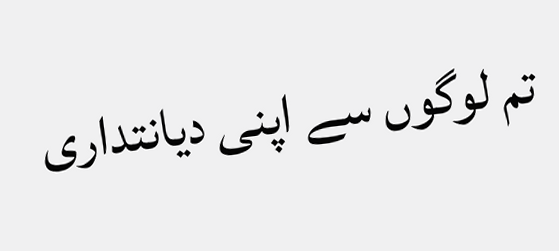تم لوگوں سے اپنی دیانتداری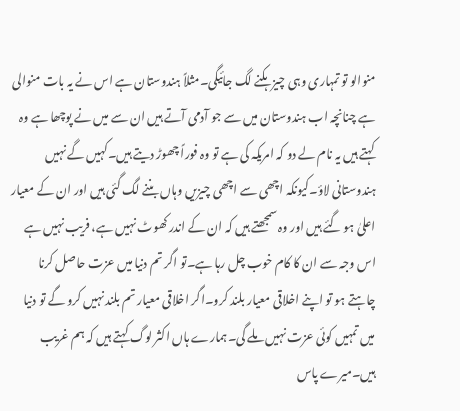منوالو تو تمہاری وہی چیز ہکنے لگ جائیگی۔مثلاً ہندوستان ہے اس نے یہ بات منوالی ہے چنانچہ اب ہندوستان میں سے جو آدمی آتے ہیں ان سے میں نے پوچھا ہے وہ کہتے ہیں یہ نام لے دو کہ امریکہ کی ہے تو وہ فوراً چھوڑ دیتے ہیں۔کہیں گے نہیں ہندوستانی لاؤ۔کیونکہ اچھی سے اچھی چیزیں وہاں بننے لگ گئی ہیں اور ان کے معیار اعلیٰ ہو گئے ہیں اور وہ سمجھتے ہیں کہ ان کے اندر کھوٹ نہیں ہے، فریب نہیں ہے اس وجہ سے ان کا کام خوب چل رہا ہے۔تو اگر تم دنیا میں عزت حاصل کرنا چاہتے ہو تو اپنے اخلاقی معیار بلند کرو۔اگر اخلاقی معیار تم بلند نہیں کرو گے تو دنیا میں تمہیں کوئی عزت نہیں ملے گی۔ہمارے ہاں اکثر لوگ کہتے ہیں کہ ہم غریب ہیں۔میرے پاس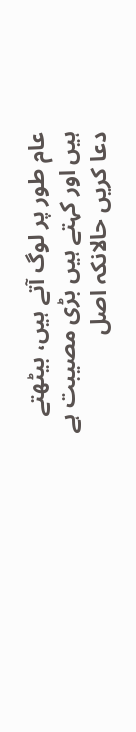عام طور پر لوگ آتے ہیں، بیٹھتے ہیں اور کہتے ہیں بڑی مصیبت ہے دعا کریں حالانکہ اصل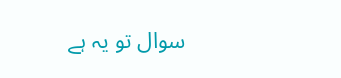سوال تو یہ ہے